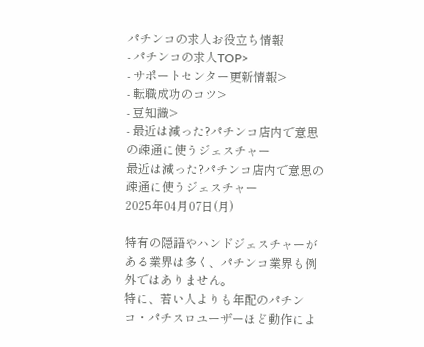パチンコの求人お役立ち情報
- パチンコの求人TOP>
- サポートセンター更新情報>
- 転職成功のコツ>
- 豆知識>
- 最近は減った?パチンコ店内で意思の疎通に使うジェスチャー
最近は減った?パチンコ店内で意思の疎通に使うジェスチャー
2025年04月07日(月)

特有の隠語やハンドジェスチャーがある業界は多く、パチンコ業界も例外ではありません。
特に、若い人よりも年配のパチンコ・パチスロユーザーほど動作によ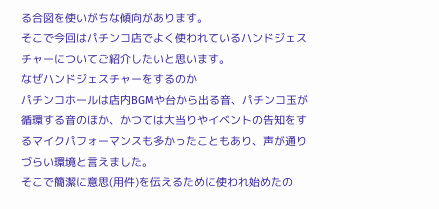る合図を使いがちな傾向があります。
そこで今回はパチンコ店でよく使われているハンドジェスチャーについてご紹介したいと思います。
なぜハンドジェスチャーをするのか
パチンコホールは店内BGMや台から出る音、パチンコ玉が循環する音のほか、かつては大当りやイベントの告知をするマイクパフォーマンスも多かったこともあり、声が通りづらい環境と言えました。
そこで簡潔に意思(用件)を伝えるために使われ始めたの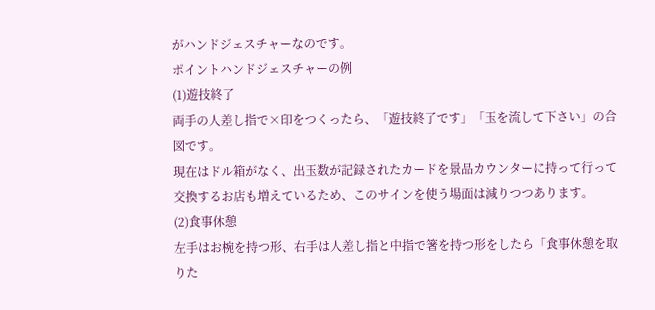がハンドジェスチャーなのです。
ポイントハンドジェスチャーの例
(1)遊技終了
両手の人差し指で×印をつくったら、「遊技終了です」「玉を流して下さい」の合図です。
現在はドル箱がなく、出玉数が記録されたカードを景品カウンターに持って行って交換するお店も増えているため、このサインを使う場面は減りつつあります。
(2)食事休憩
左手はお椀を持つ形、右手は人差し指と中指で箸を持つ形をしたら「食事休憩を取りた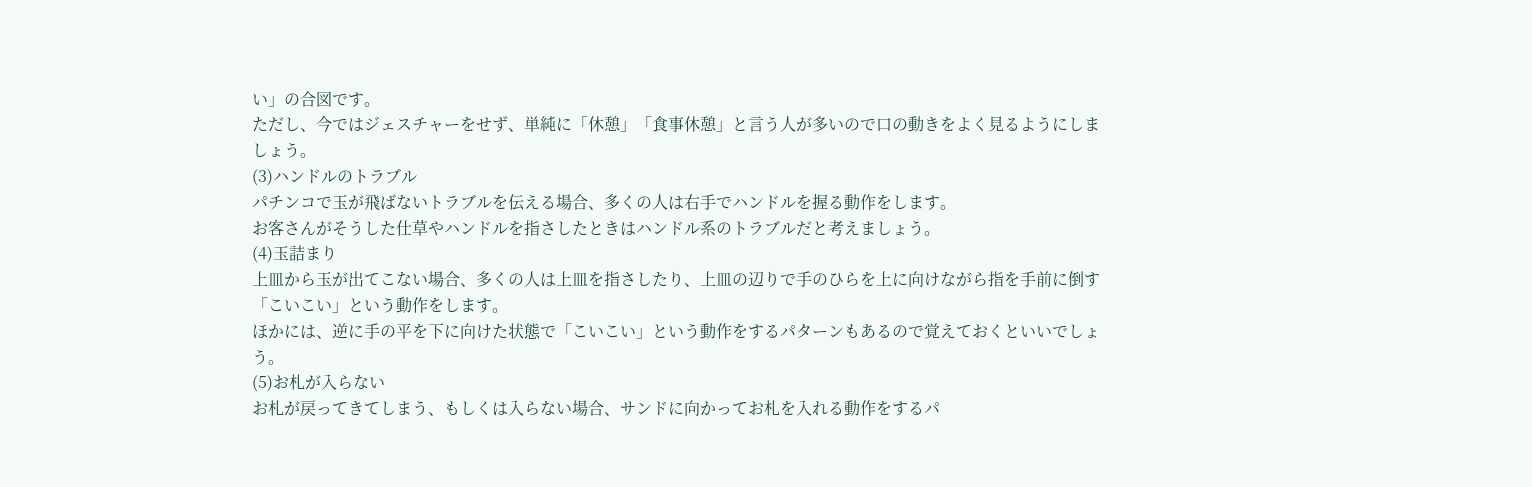い」の合図です。
ただし、今ではジェスチャーをせず、単純に「休憩」「食事休憩」と言う人が多いので口の動きをよく見るようにしましょう。
(3)ハンドルのトラブル
パチンコで玉が飛ばないトラブルを伝える場合、多くの人は右手でハンドルを握る動作をします。
お客さんがそうした仕草やハンドルを指さしたときはハンドル系のトラブルだと考えましょう。
(4)玉詰まり
上皿から玉が出てこない場合、多くの人は上皿を指さしたり、上皿の辺りで手のひらを上に向けながら指を手前に倒す「こいこい」という動作をします。
ほかには、逆に手の平を下に向けた状態で「こいこい」という動作をするパターンもあるので覚えておくといいでしょう。
(5)お札が入らない
お札が戻ってきてしまう、もしくは入らない場合、サンドに向かってお札を入れる動作をするパ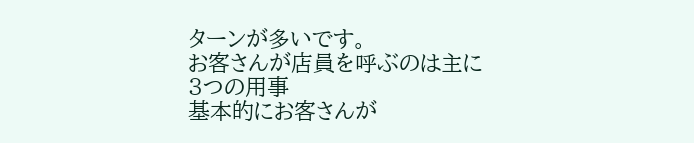ターンが多いです。
お客さんが店員を呼ぶのは主に3つの用事
基本的にお客さんが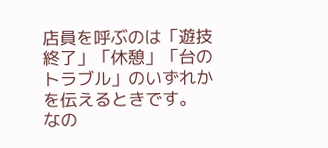店員を呼ぶのは「遊技終了」「休憩」「台のトラブル」のいずれかを伝えるときです。
なの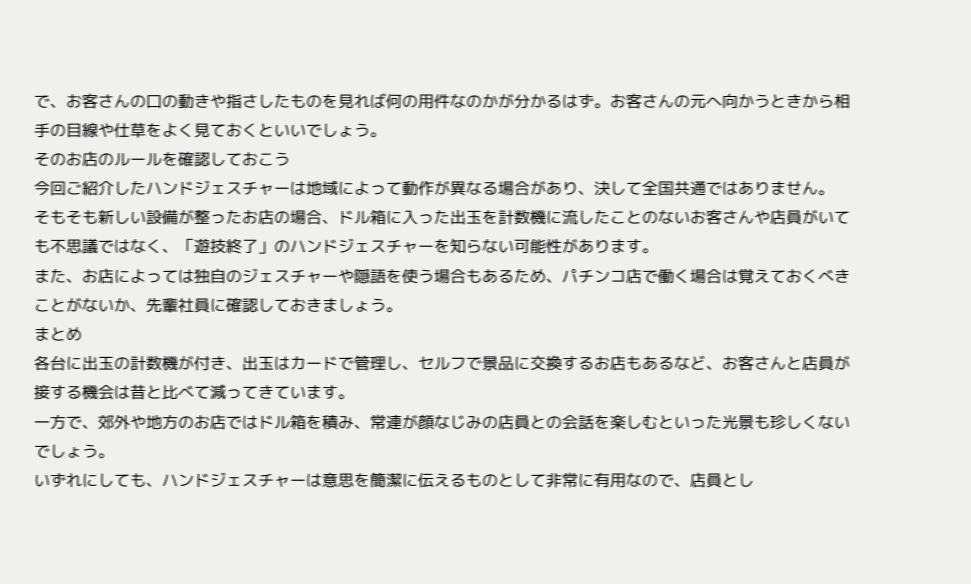で、お客さんの口の動きや指さしたものを見れば何の用件なのかが分かるはず。お客さんの元へ向かうときから相手の目線や仕草をよく見ておくといいでしょう。
そのお店のルールを確認しておこう
今回ご紹介したハンドジェスチャーは地域によって動作が異なる場合があり、決して全国共通ではありません。
そもそも新しい設備が整ったお店の場合、ドル箱に入った出玉を計数機に流したことのないお客さんや店員がいても不思議ではなく、「遊技終了」のハンドジェスチャーを知らない可能性があります。
また、お店によっては独自のジェスチャーや隠語を使う場合もあるため、パチンコ店で働く場合は覚えておくべきことがないか、先輩社員に確認しておきましょう。
まとめ
各台に出玉の計数機が付き、出玉はカードで管理し、セルフで景品に交換するお店もあるなど、お客さんと店員が接する機会は昔と比べて減ってきています。
一方で、郊外や地方のお店ではドル箱を積み、常連が顔なじみの店員との会話を楽しむといった光景も珍しくないでしょう。
いずれにしても、ハンドジェスチャーは意思を簡潔に伝えるものとして非常に有用なので、店員とし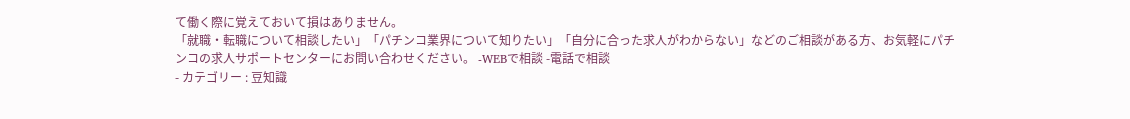て働く際に覚えておいて損はありません。
「就職・転職について相談したい」「パチンコ業界について知りたい」「自分に合った求人がわからない」などのご相談がある方、お気軽にパチンコの求人サポートセンターにお問い合わせください。 -WEBで相談 -電話で相談
- カテゴリー : 豆知識